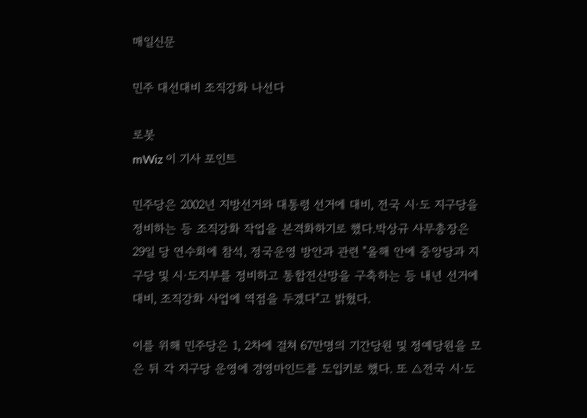매일신문

민주 대선대비 조직강화 나선다

로봇
mWiz 이 기사 포인트

민주당은 2002년 지방선거와 대통령 선거에 대비, 전국 시·도 지구당을 정비하는 등 조직강화 작업을 본격화하기로 했다.박상규 사무총장은 29일 당 연수회에 참석, 정국운영 방안과 관련 "올해 안에 중앙당과 지구당 및 시·도지부를 정비하고 통합전산망을 구축하는 등 내년 선거에 대비, 조직강화 사업에 역점을 두겠다"고 밝혔다.

이를 위해 민주당은 1, 2차에 걸쳐 67만명의 기간당원 및 정예당원을 모은 뒤 각 지구당 운영에 경영마인드를 도입키로 했다. 또 △전국 시·도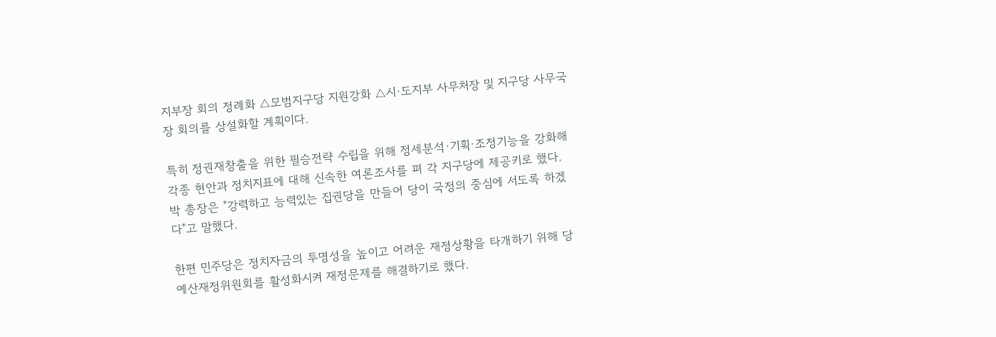지부장 회의 정례화 △모범지구당 지원강화 △시·도지부 사무처장 및 지구당 사무국장 회의를 상설화할 계획이다.

특히 정권재창출을 위한 필승전략 수립을 위해 정세분석·기획·조정기능을 강화해 각종 현안과 정치지표에 대해 신속한 여론조사를 펴 각 지구당에 제공키로 했다. 박 총장은 "강력하고 능력있는 집권당을 만들어 당이 국정의 중심에 서도록 하겠다"고 말했다.

한편 민주당은 정치자금의 투명성을 높이고 어려운 재정상황을 타개하기 위해 당 예산재정위원회를 활성화시켜 재정문제를 해결하기로 했다.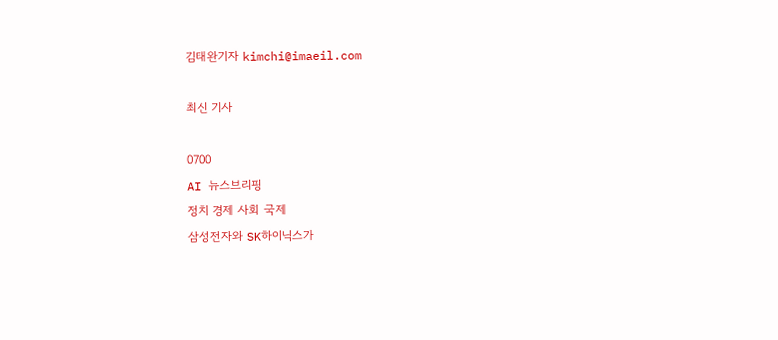김태완기자 kimchi@imaeil.com

최신 기사

0700
AI 뉴스브리핑
정치 경제 사회 국제
삼성전자와 SK하이닉스가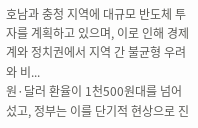호남과 충청 지역에 대규모 반도체 투자를 계획하고 있으며, 이로 인해 경제계와 정치권에서 지역 간 불균형 우려와 비...
원·달러 환율이 1천500원대를 넘어섰고, 정부는 이를 단기적 현상으로 진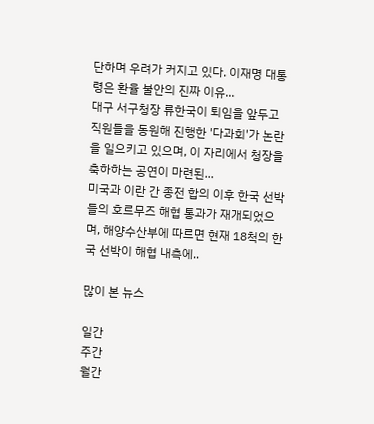단하며 우려가 커지고 있다. 이재명 대통령은 환율 불안의 진짜 이유...
대구 서구청장 류한국이 퇴임을 앞두고 직원들을 동원해 진행한 '다과회'가 논란을 일으키고 있으며, 이 자리에서 청장을 축하하는 공연이 마련된...
미국과 이란 간 종전 합의 이후 한국 선박들의 호르무즈 해협 통과가 재개되었으며, 해양수산부에 따르면 현재 18척의 한국 선박이 해협 내측에..

많이 본 뉴스

일간
주간
월간